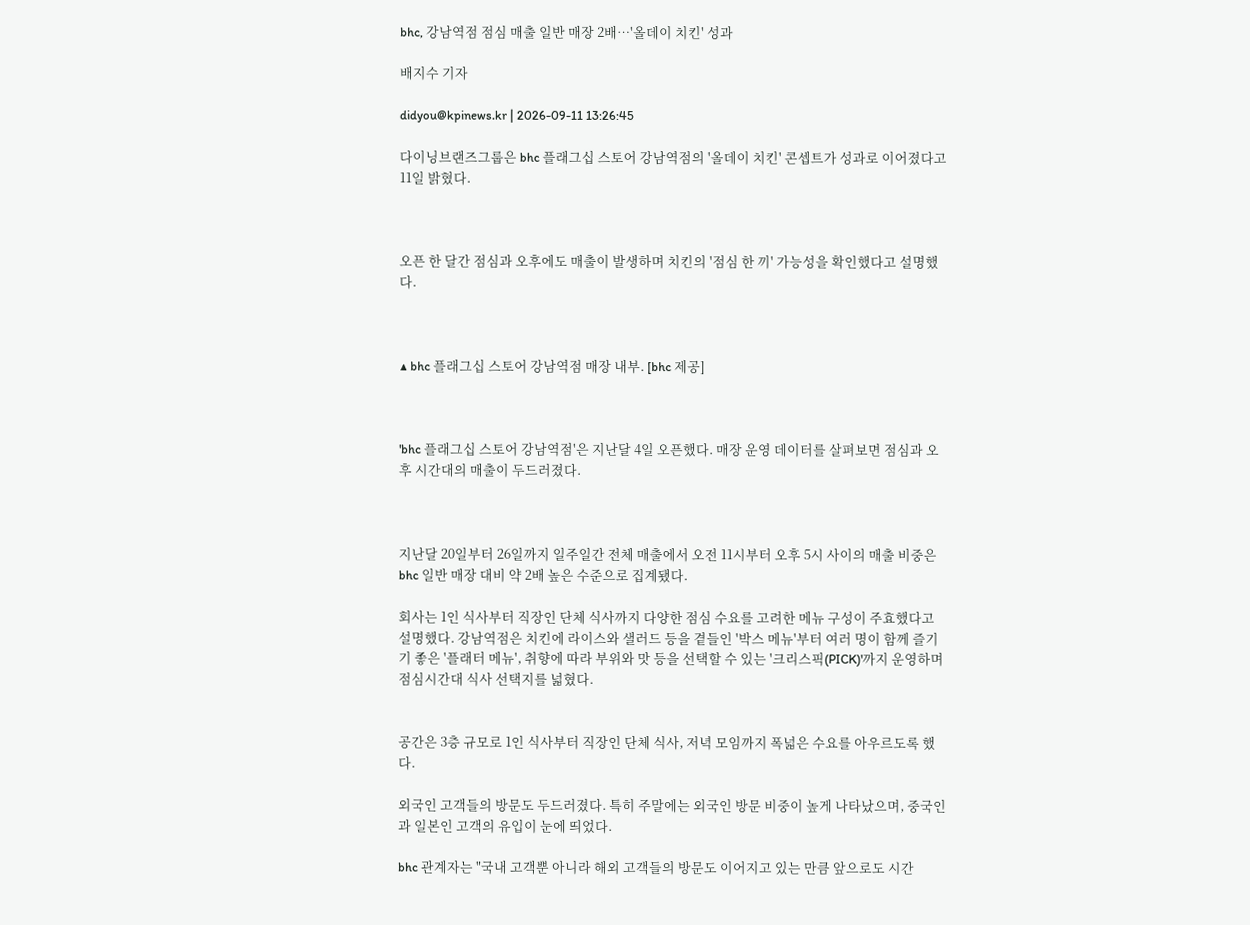bhc, 강남역점 점심 매출 일반 매장 2배…'올데이 치킨' 성과

배지수 기자

didyou@kpinews.kr | 2026-09-11 13:26:45

다이닝브랜즈그룹은 bhc 플래그십 스토어 강남역점의 '올데이 치킨' 콘셉트가 성과로 이어졌다고 11일 밝혔다.



오픈 한 달간 점심과 오후에도 매출이 발생하며 치킨의 '점심 한 끼' 가능성을 확인했다고 설명했다.



▲ bhc 플래그십 스토어 강남역점 매장 내부. [bhc 제공]



'bhc 플래그십 스토어 강남역점'은 지난달 4일 오픈했다. 매장 운영 데이터를 살펴보면 점심과 오후 시간대의 매출이 두드러졌다.



지난달 20일부터 26일까지 일주일간 전체 매출에서 오전 11시부터 오후 5시 사이의 매출 비중은 bhc 일반 매장 대비 약 2배 높은 수준으로 집계됐다.

회사는 1인 식사부터 직장인 단체 식사까지 다양한 점심 수요를 고려한 메뉴 구성이 주효했다고 설명했다. 강남역점은 치킨에 라이스와 샐러드 등을 곁들인 '박스 메뉴'부터 여러 명이 함께 즐기기 좋은 '플래터 메뉴', 취향에 따라 부위와 맛 등을 선택할 수 있는 '크리스픽(PICK)'까지 운영하며 점심시간대 식사 선택지를 넓혔다.


공간은 3층 규모로 1인 식사부터 직장인 단체 식사, 저녁 모임까지 폭넓은 수요를 아우르도록 했다.

외국인 고객들의 방문도 두드러졌다. 특히 주말에는 외국인 방문 비중이 높게 나타났으며, 중국인과 일본인 고객의 유입이 눈에 띄었다.

bhc 관계자는 "국내 고객뿐 아니라 해외 고객들의 방문도 이어지고 있는 만큼 앞으로도 시간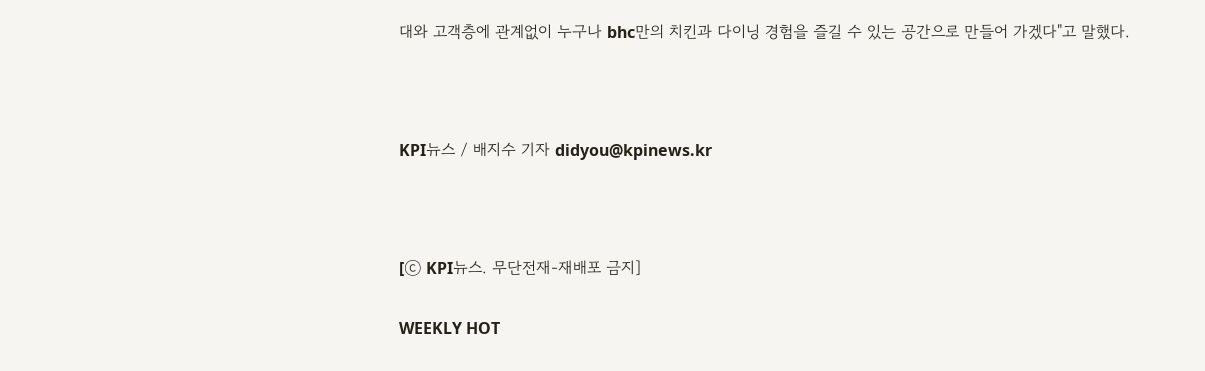대와 고객층에 관계없이 누구나 bhc만의 치킨과 다이닝 경험을 즐길 수 있는 공간으로 만들어 가겠다"고 말했다.



KPI뉴스 / 배지수 기자 didyou@kpinews.kr



[ⓒ KPI뉴스. 무단전재-재배포 금지]

WEEKLY HOT